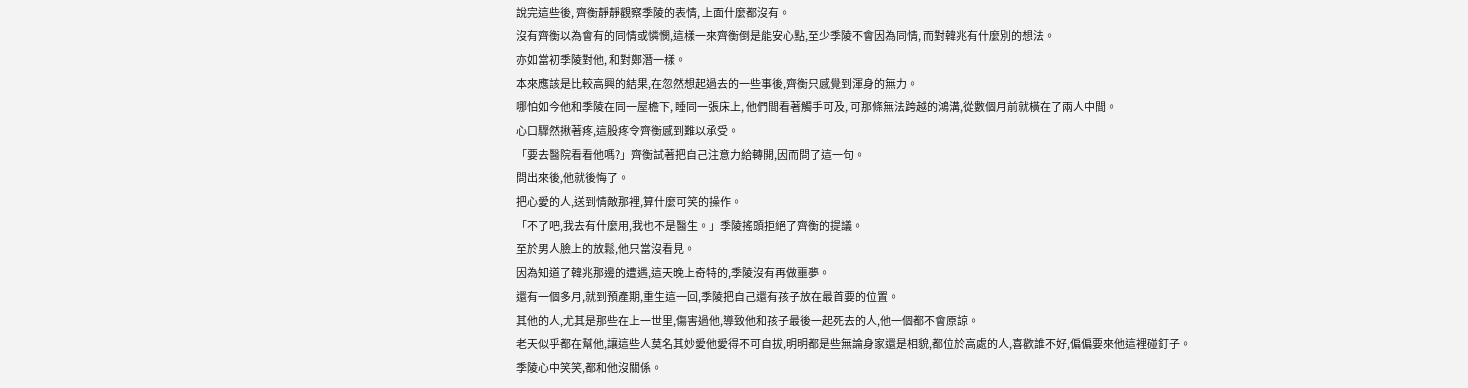說完這些後, 齊衡靜靜觀察季陵的表情, 上面什麼都沒有。
沒有齊衡以為會有的同情或憐憫,這樣一來齊衡倒是能安心點,至少季陵不會因為同情, 而對韓兆有什麼別的想法。
亦如當初季陵對他, 和對鄭潛一樣。
本來應該是比較高興的結果,在忽然想起過去的一些事後,齊衡只感覺到渾身的無力。
哪怕如今他和季陵在同一屋檐下, 睡同一張床上, 他們間看著觸手可及, 可那條無法跨越的鴻溝,從數個月前就橫在了兩人中間。
心口驟然揪著疼,這股疼令齊衡感到難以承受。
「要去醫院看看他嗎?」齊衡試著把自己注意力給轉開,因而問了這一句。
問出來後,他就後悔了。
把心愛的人,送到情敵那裡,算什麼可笑的操作。
「不了吧,我去有什麼用,我也不是醫生。」季陵搖頭拒絕了齊衡的提議。
至於男人臉上的放鬆,他只當沒看見。
因為知道了韓兆那邊的遭遇,這天晚上奇特的,季陵沒有再做噩夢。
還有一個多月,就到預產期,重生這一回,季陵把自己還有孩子放在最首要的位置。
其他的人,尤其是那些在上一世里,傷害過他,導致他和孩子最後一起死去的人,他一個都不會原諒。
老天似乎都在幫他,讓這些人莫名其妙愛他愛得不可自拔,明明都是些無論身家還是相貌,都位於高處的人,喜歡誰不好,偏偏要來他這裡碰釘子。
季陵心中笑笑,都和他沒關係。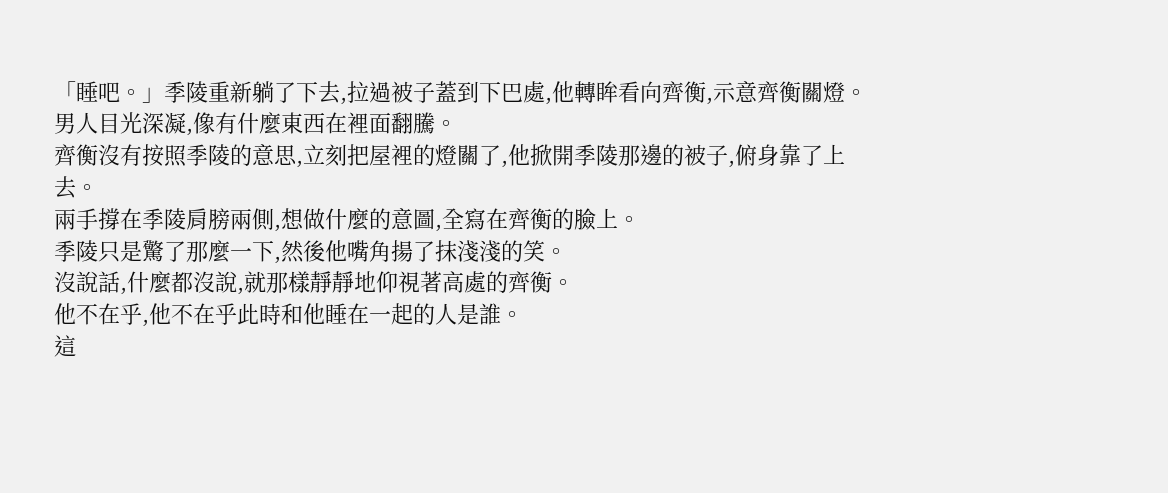「睡吧。」季陵重新躺了下去,拉過被子蓋到下巴處,他轉眸看向齊衡,示意齊衡關燈。
男人目光深凝,像有什麼東西在裡面翻騰。
齊衡沒有按照季陵的意思,立刻把屋裡的燈關了,他掀開季陵那邊的被子,俯身靠了上去。
兩手撐在季陵肩膀兩側,想做什麼的意圖,全寫在齊衡的臉上。
季陵只是驚了那麼一下,然後他嘴角揚了抹淺淺的笑。
沒說話,什麼都沒說,就那樣靜靜地仰視著高處的齊衡。
他不在乎,他不在乎此時和他睡在一起的人是誰。
這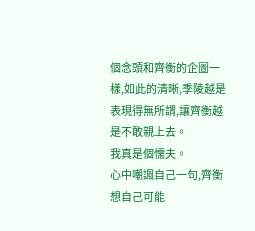個念頭和齊衡的企圖一樣,如此的清晰,季陵越是表現得無所謂,讓齊衡越是不敢親上去。
我真是個懦夫。
心中嘲諷自己一句,齊衡想自己可能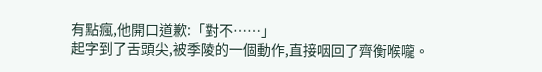有點瘋,他開口道歉:「對不……」
起字到了舌頭尖,被季陵的一個動作,直接咽回了齊衡喉嚨。